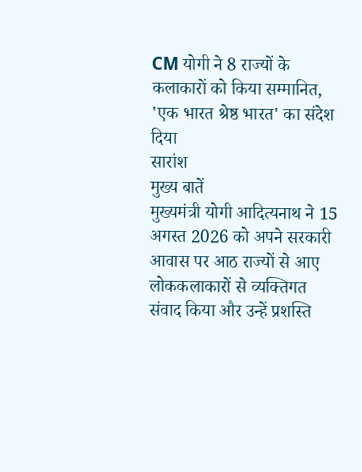CM योगी ने 8 राज्यों के कलाकारों को किया सम्मानित, 'एक भारत श्रेष्ठ भारत' का संदेश दिया
सारांश
मुख्य बातें
मुख्यमंत्री योगी आदित्यनाथ ने 15 अगस्त 2026 को अपने सरकारी आवास पर आठ राज्यों से आए लोककलाकारों से व्यक्तिगत संवाद किया और उन्हें प्रशस्ति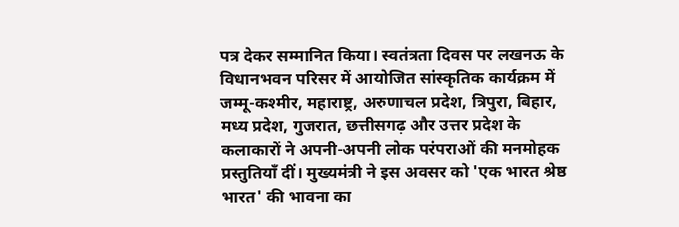पत्र देकर सम्मानित किया। स्वतंत्रता दिवस पर लखनऊ के विधानभवन परिसर में आयोजित सांस्कृतिक कार्यक्रम में जम्मू-कश्मीर, महाराष्ट्र, अरुणाचल प्रदेश, त्रिपुरा, बिहार, मध्य प्रदेश, गुजरात, छत्तीसगढ़ और उत्तर प्रदेश के कलाकारों ने अपनी-अपनी लोक परंपराओं की मनमोहक प्रस्तुतियाँ दीं। मुख्यमंत्री ने इस अवसर को 'एक भारत श्रेष्ठ भारत' की भावना का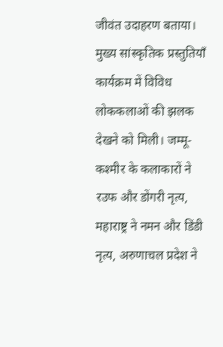जीवंत उदाहरण बताया।
मुख्य सांस्कृतिक प्रस्तुतियाँ
कार्यक्रम में विविध लोककलाओं की झलक देखने को मिली। जम्मू-कश्मीर के कलाकारों ने रउफ और डोंगरी नृत्य, महाराष्ट्र ने नमन और डिंडी नृत्य, अरुणाचल प्रदेश ने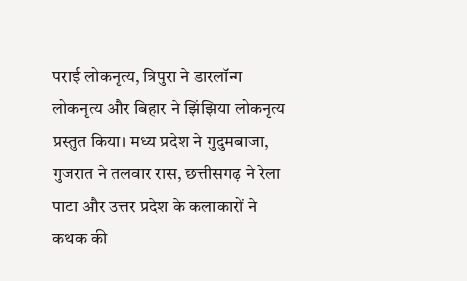पराई लोकनृत्य, त्रिपुरा ने डारलॉन्ग लोकनृत्य और बिहार ने झिंझिया लोकनृत्य प्रस्तुत किया। मध्य प्रदेश ने गुदुमबाजा, गुजरात ने तलवार रास, छत्तीसगढ़ ने रेला पाटा और उत्तर प्रदेश के कलाकारों ने कथक की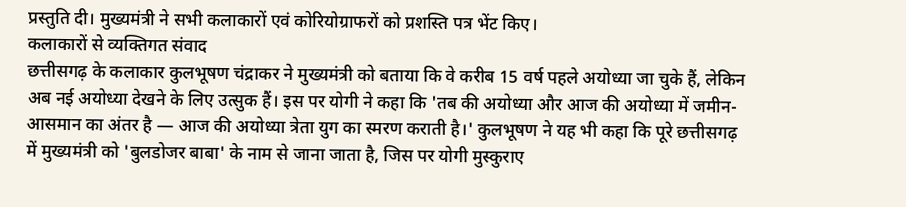प्रस्तुति दी। मुख्यमंत्री ने सभी कलाकारों एवं कोरियोग्राफरों को प्रशस्ति पत्र भेंट किए।
कलाकारों से व्यक्तिगत संवाद
छत्तीसगढ़ के कलाकार कुलभूषण चंद्राकर ने मुख्यमंत्री को बताया कि वे करीब 15 वर्ष पहले अयोध्या जा चुके हैं, लेकिन अब नई अयोध्या देखने के लिए उत्सुक हैं। इस पर योगी ने कहा कि 'तब की अयोध्या और आज की अयोध्या में जमीन-आसमान का अंतर है — आज की अयोध्या त्रेता युग का स्मरण कराती है।' कुलभूषण ने यह भी कहा कि पूरे छत्तीसगढ़ में मुख्यमंत्री को 'बुलडोजर बाबा' के नाम से जाना जाता है, जिस पर योगी मुस्कुराए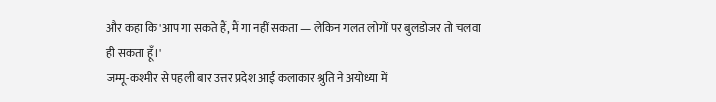और कहा कि 'आप गा सकते हैं, मैं गा नहीं सकता — लेकिन गलत लोगों पर बुलडोजर तो चलवा ही सकता हूँ।'
जम्मू-कश्मीर से पहली बार उत्तर प्रदेश आईं कलाकार श्रुति ने अयोध्या में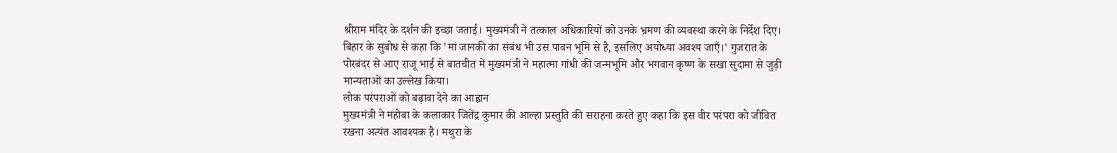श्रीराम मंदिर के दर्शन की इच्छा जताई। मुख्यमंत्री ने तत्काल अधिकारियों को उनके भ्रमण की व्यवस्था करने के निर्देश दिए। बिहार के सुबोध से कहा कि 'मां जानकी का संबंध भी उस पावन भूमि से है, इसलिए अयोध्या अवश्य जाएँ।' गुजरात के पोरबंदर से आए राजू भाई से बातचीत में मुख्यमंत्री ने महात्मा गांधी की जन्मभूमि और भगवान कृष्ण के सखा सुदामा से जुड़ी मान्यताओं का उल्लेख किया।
लोक परंपराओं को बढ़ावा देने का आह्वान
मुख्यमंत्री ने महोबा के कलाकार जितेंद्र कुमार की आल्हा प्रस्तुति की सराहना करते हुए कहा कि इस वीर परंपरा को जीवित रखना अत्यंत आवश्यक है। मथुरा के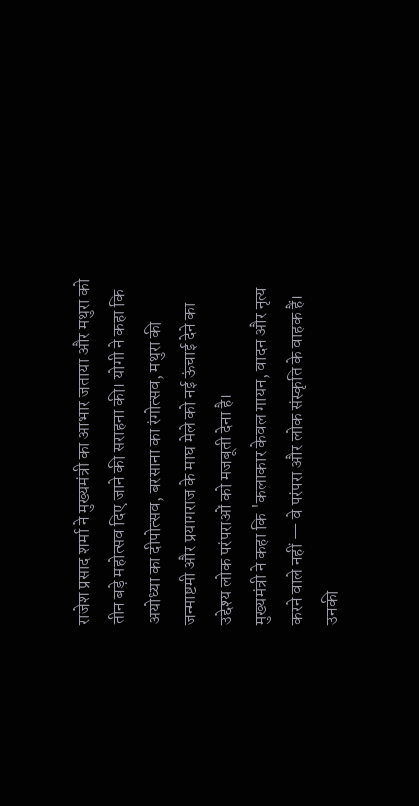राजेश प्रसाद शर्मा ने मुख्यमंत्री का आभार जताया और मथुरा को तीन बड़े महोत्सव दिए जाने की सराहना की। योगी ने कहा कि अयोध्या का दीपोत्सव, बरसाना का रंगोत्सव, मथुरा की जन्माष्टमी और प्रयागराज के माघ मेले को नई ऊंचाई देने का उद्देश्य लोक परंपराओं को मजबूती देना है।
मुख्यमंत्री ने कहा कि 'कलाकार केवल गायन, वादन और नृत्य करने वाले नहीं — वे परंपरा और लोक संस्कृति के वाहक हैं। उनकी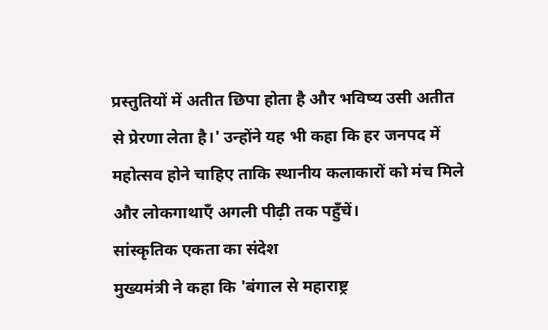प्रस्तुतियों में अतीत छिपा होता है और भविष्य उसी अतीत से प्रेरणा लेता है।' उन्होंने यह भी कहा कि हर जनपद में महोत्सव होने चाहिए ताकि स्थानीय कलाकारों को मंच मिले और लोकगाथाएँ अगली पीढ़ी तक पहुँचें।
सांस्कृतिक एकता का संदेश
मुख्यमंत्री ने कहा कि 'बंगाल से महाराष्ट्र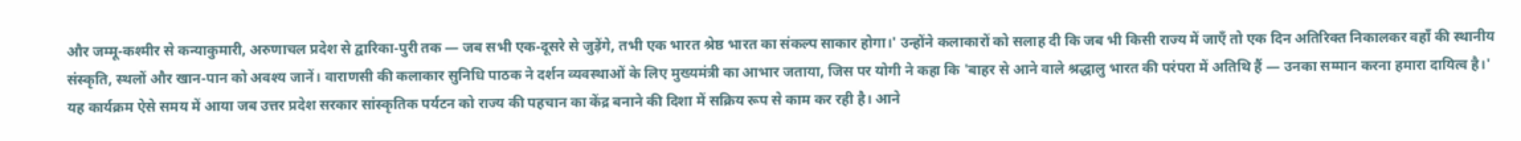और जम्मू-कश्मीर से कन्याकुमारी, अरुणाचल प्रदेश से द्वारिका-पुरी तक — जब सभी एक-दूसरे से जुड़ेंगे, तभी एक भारत श्रेष्ठ भारत का संकल्प साकार होगा।' उन्होंने कलाकारों को सलाह दी कि जब भी किसी राज्य में जाएँ तो एक दिन अतिरिक्त निकालकर वहाँ की स्थानीय संस्कृति, स्थलों और खान-पान को अवश्य जानें। वाराणसी की कलाकार सुनिधि पाठक ने दर्शन व्यवस्थाओं के लिए मुख्यमंत्री का आभार जताया, जिस पर योगी ने कहा कि 'बाहर से आने वाले श्रद्धालु भारत की परंपरा में अतिथि हैं — उनका सम्मान करना हमारा दायित्व है।'
यह कार्यक्रम ऐसे समय में आया जब उत्तर प्रदेश सरकार सांस्कृतिक पर्यटन को राज्य की पहचान का केंद्र बनाने की दिशा में सक्रिय रूप से काम कर रही है। आने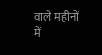वाले महीनों में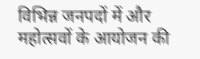विभिन्न जनपदों में और महोत्सवों के आयोजन की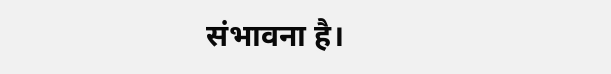संभावना है।